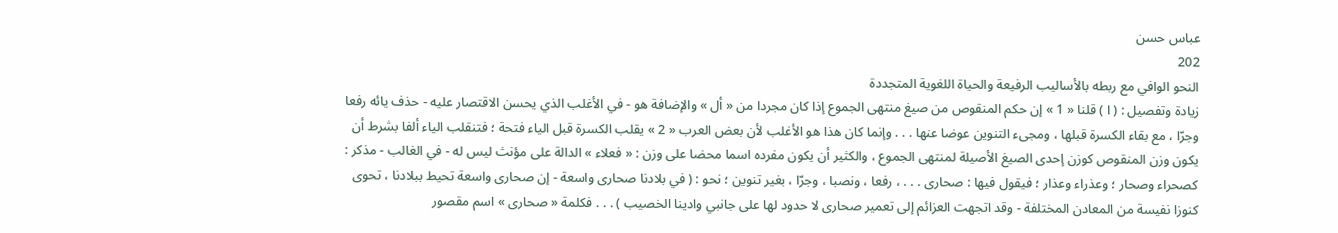عباس حسن
202
النحو الوافي مع ربطه بالأساليب الرفيعة والحياة اللغوية المتجددة
زيادة وتفصيل : ( ا ) قلنا « 1 » إن حكم المنقوص من صيغ منتهى الجموع إذا كان مجردا من « أل » والإضافة هو - في الأغلب الذي يحسن الاقتصار عليه - حذف يائه رفعا وجرّا ، مع بقاء الكسرة قبلها ، ومجىء التنوين عوضا عنها . . . وإنما كان هذا هو الأغلب لأن بعض العرب « 2 » يقلب الكسرة قبل الياء فتحة ؛ فتنقلب الياء ألفا بشرط أن يكون وزن المنقوص كوزن إحدى الصيغ الأصيلة لمنتهى الجموع ، والكثير أن يكون مفرده اسما محضا على وزن : « فعلاء » الدالة على مؤنث ليس له - في الغالب - مذكر : كصحراء وصحار ؛ وعذراء وعذار ؛ فيقول فيها : صحارى . . . ، رفعا ، ونصبا ، وجرّا ، بغير تنوين ؛ نحو : ( في بلادنا صحارى واسعة - إن صحارى واسعة تحيط ببلادنا ، تحوى كنوزا نفيسة من المعادن المختلفة - وقد اتجهت العزائم إلى تعمير صحارى لا حدود لها على جانبي وادينا الخصيب ) . . . فكلمة « صحارى » اسم مقصور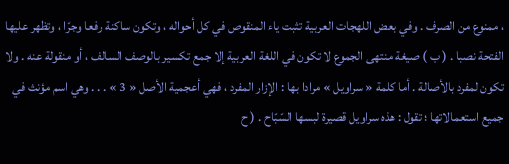، ممنوع من الصرف . وفي بعض اللهجات العربية تثبت ياء المنقوص في كل أحواله ، وتكون ساكنة رفعا وجرّا ، وتظهر عليها الفتحة نصبا . ( ب ) صيغة منتهى الجموع لا تكون في اللغة العربية إلا جمع تكسير بالوصف السالف ، أو منقولة عنه . ولا تكون لمفرد بالأصالة . أما كلمة « سراويل » مرادا بها : الإزار المفرد ، فهي أعجمية الأصل « 3 » . . . وهي اسم مؤنث في جميع استعمالاتها ؛ تقول : هذه سراويل قصيرة لبسها السّبّاح . ( ح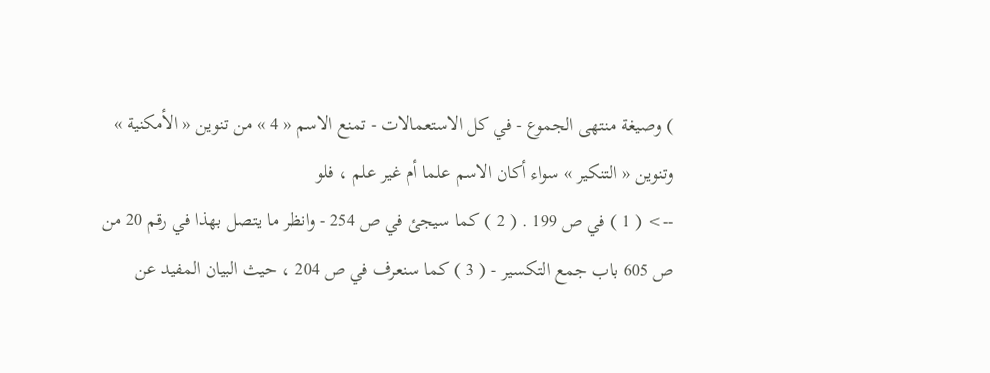) وصيغة منتهى الجموع - في كل الاستعمالات - تمنع الاسم « 4 » من تنوين « الأمكنية » وتنوين « التنكير » سواء أكان الاسم علما أم غير علم ، فلو
--> ( 1 ) في ص 199 . ( 2 ) كما سيجئ في ص 254 - وانظر ما يتصل بهذا في رقم 20 من ص 605 باب جمع التكسير - ( 3 ) كما سنعرف في ص 204 ، حيث البيان المفيد عن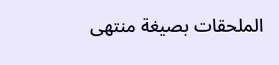الملحقات بصيغة منتهى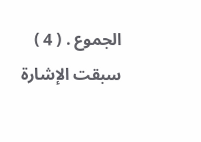الجموع . ( 4 ) سبقت الإشارة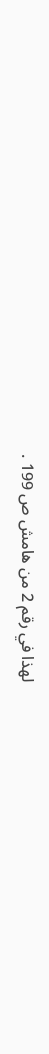لهذا في رقم 2 من هامش ص 199 .